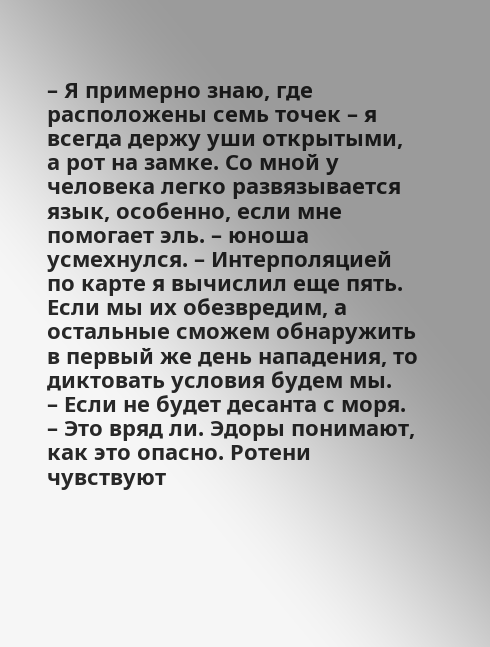– Я примерно знаю, где расположены семь точек – я всегда держу уши открытыми, а рот на замке. Со мной у человека легко развязывается язык, особенно, если мне помогает эль. – юноша усмехнулся. – Интерполяцией по карте я вычислил еще пять. Если мы их обезвредим, а остальные сможем обнаружить в первый же день нападения, то диктовать условия будем мы.
– Если не будет десанта с моря.
– Это вряд ли. Эдоры понимают, как это опасно. Ротени чувствуют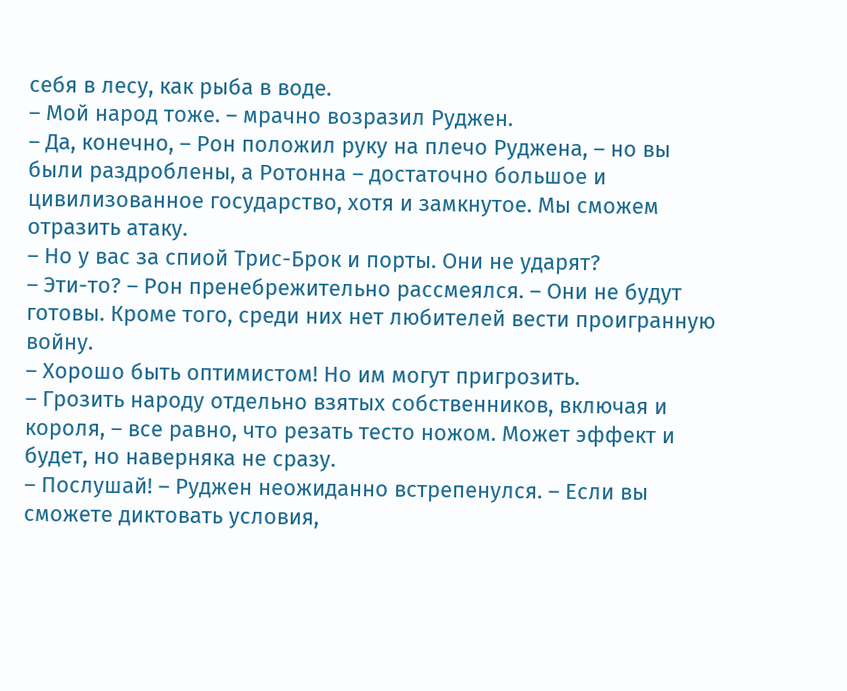себя в лесу, как рыба в воде.
– Мой народ тоже. – мрачно возразил Руджен.
– Да, конечно, – Рон положил руку на плечо Руджена, – но вы были раздроблены, а Ротонна – достаточно большое и цивилизованное государство, хотя и замкнутое. Мы сможем отразить атаку.
– Но у вас за спиой Трис-Брок и порты. Они не ударят?
– Эти-то? – Рон пренебрежительно рассмеялся. – Они не будут готовы. Кроме того, среди них нет любителей вести проигранную войну.
– Хорошо быть оптимистом! Но им могут пригрозить.
– Грозить народу отдельно взятых собственников, включая и короля, – все равно, что резать тесто ножом. Может эффект и будет, но наверняка не сразу.
– Послушай! – Руджен неожиданно встрепенулся. – Если вы сможете диктовать условия,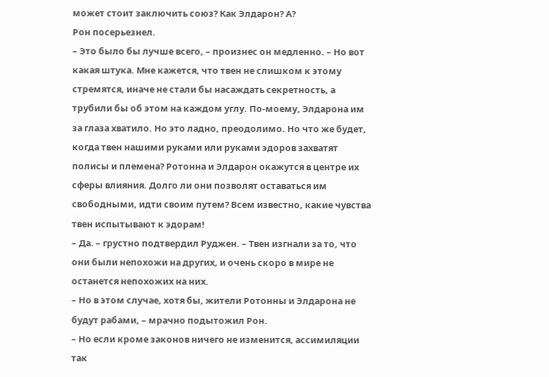может стоит заключить союз? Как Элдарон? А?
Рон посерьезнел.
– Это было бы лучше всего, – произнес он медленно. – Но вот какая штука. Мне кажется, что твен не слишком к этому стремятся, иначе не стали бы насаждать секретность, а трубили бы об этом на каждом углу. По-моему, Элдарона им за глаза хватило. Но это ладно, преодолимо. Но что же будет, когда твен нашими руками или руками эдоров захватят полисы и племена? Ротонна и Элдарон окажутся в центре их сферы влияния. Долго ли они позволят оставаться им свободными, идти своим путем? Всем известно, какие чувства твен испытывают к эдорам!
– Да. – грустно подтвердил Руджен. – Твен изгнали за то, что они были непохожи на других, и очень скоро в мире не останется непохожих на них.
– Но в этом случае, хотя бы, жители Ротонны и Элдарона не будут рабами, – мрачно подытожил Рон.
– Но если кроме законов ничего не изменится, ассимиляции так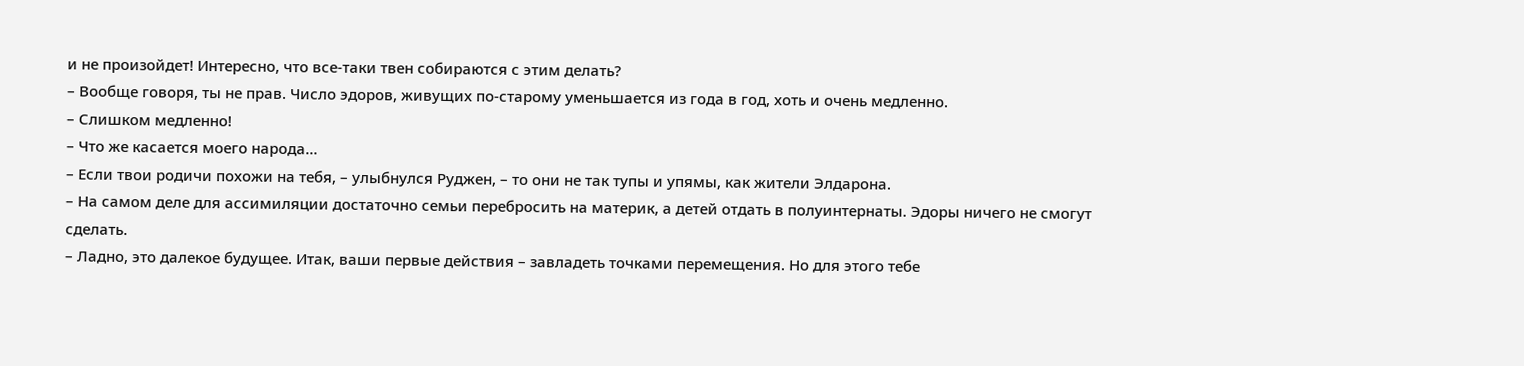и не произойдет! Интересно, что все-таки твен собираются с этим делать?
– Вообще говоря, ты не прав. Число эдоров, живущих по-старому уменьшается из года в год, хоть и очень медленно.
– Слишком медленно!
– Что же касается моего народа…
– Если твои родичи похожи на тебя, – улыбнулся Руджен, – то они не так тупы и упямы, как жители Элдарона.
– На самом деле для ассимиляции достаточно семьи перебросить на материк, а детей отдать в полуинтернаты. Эдоры ничего не смогут сделать.
– Ладно, это далекое будущее. Итак, ваши первые действия – завладеть точками перемещения. Но для этого тебе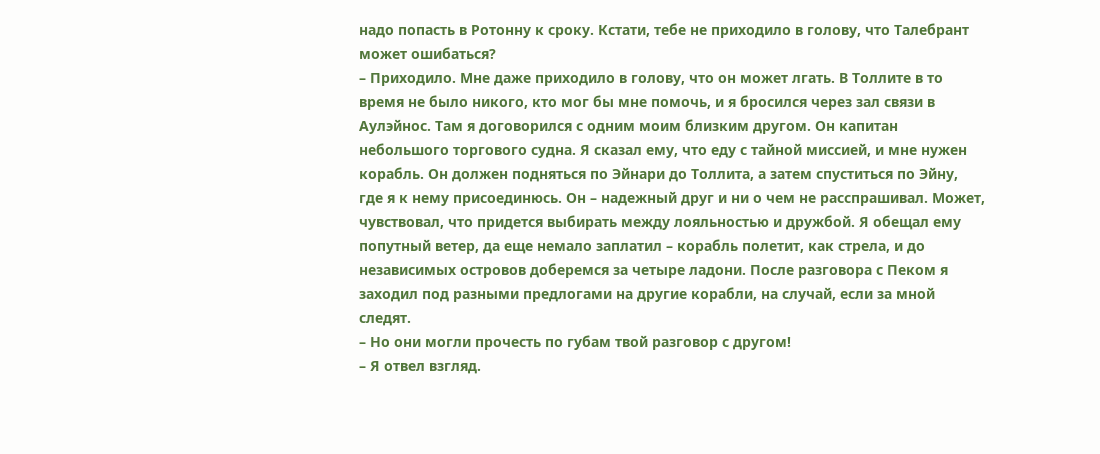надо попасть в Ротонну к сроку. Кстати, тебе не приходило в голову, что Талебрант может ошибаться?
– Приходило. Мне даже приходило в голову, что он может лгать. В Толлите в то время не было никого, кто мог бы мне помочь, и я бросился через зал связи в Аулэйнос. Там я договорился с одним моим близким другом. Он капитан небольшого торгового судна. Я сказал ему, что еду с тайной миссией, и мне нужен корабль. Он должен подняться по Эйнари до Толлита, а затем спуститься по Эйну, где я к нему присоединюсь. Он – надежный друг и ни о чем не расспрашивал. Может, чувствовал, что придется выбирать между лояльностью и дружбой. Я обещал ему попутный ветер, да еще немало заплатил – корабль полетит, как стрела, и до независимых островов доберемся за четыре ладони. После разговора с Пеком я заходил под разными предлогами на другие корабли, на случай, если за мной следят.
– Но они могли прочесть по губам твой разговор с другом!
– Я отвел взгляд.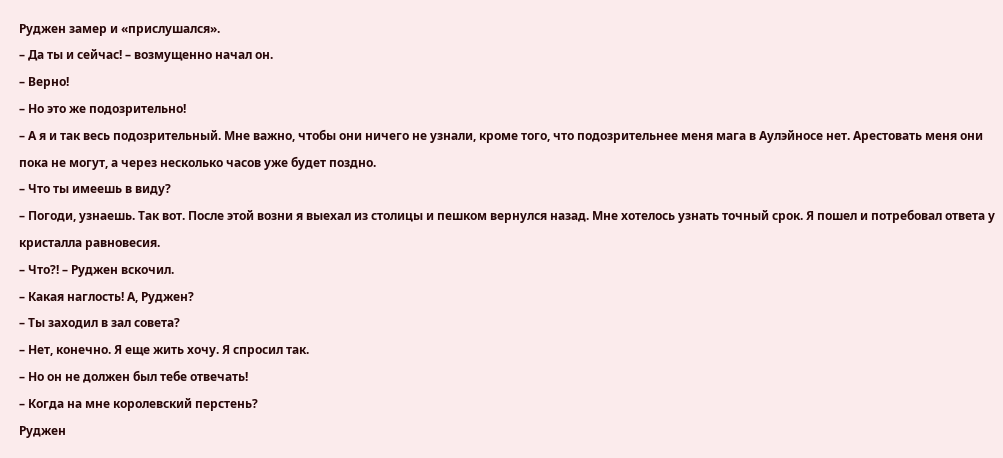Руджен замер и «прислушался».
– Да ты и сейчас! – возмущенно начал он.
– Верно!
– Но это же подозрительно!
– А я и так весь подозрительный. Мне важно, чтобы они ничего не узнали, кроме того, что подозрительнее меня мага в Аулэйносе нет. Арестовать меня они пока не могут, а через несколько часов уже будет поздно.
– Что ты имеешь в виду?
– Погоди, узнаешь. Так вот. После этой возни я выехал из столицы и пешком вернулся назад. Мне хотелось узнать точный срок. Я пошел и потребовал ответа у кристалла равновесия.
– Что?! – Руджен вскочил.
– Какая наглость! А, Руджен?
– Ты заходил в зал совета?
– Нет, конечно. Я еще жить хочу. Я спросил так.
– Но он не должен был тебе отвечать!
– Когда на мне королевский перстень?
Руджен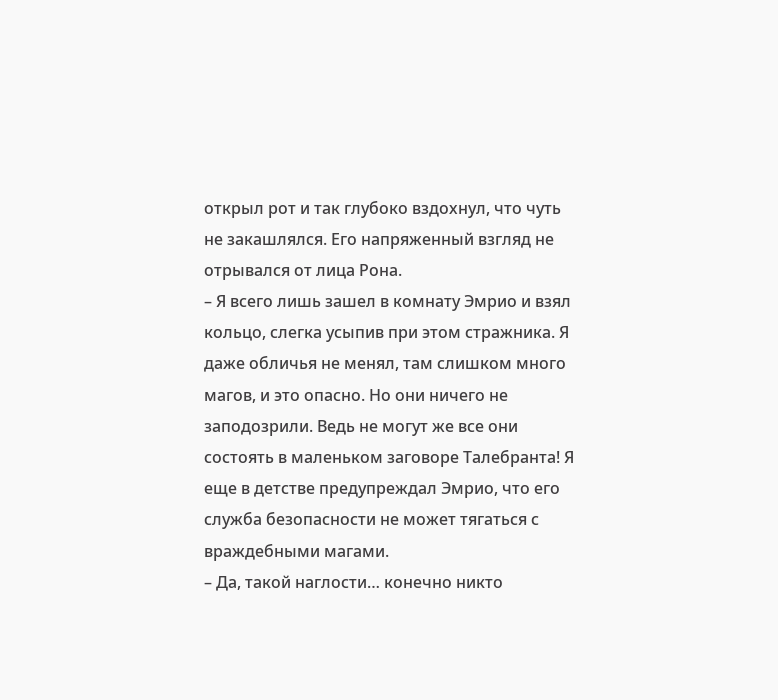открыл рот и так глубоко вздохнул, что чуть не закашлялся. Его напряженный взгляд не отрывался от лица Рона.
– Я всего лишь зашел в комнату Эмрио и взял кольцо, слегка усыпив при этом стражника. Я даже обличья не менял, там слишком много магов, и это опасно. Но они ничего не заподозрили. Ведь не могут же все они состоять в маленьком заговоре Талебранта! Я еще в детстве предупреждал Эмрио, что его служба безопасности не может тягаться с враждебными магами.
– Да, такой наглости… конечно никто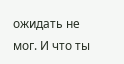ожидать не мог. И что ты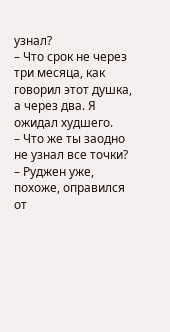узнал?
– Что срок не через три месяца, как говорил этот душка, а через два. Я ожидал худшего.
– Что же ты заодно не узнал все точки? – Руджен уже, похоже, оправился от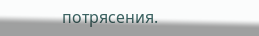потрясения.